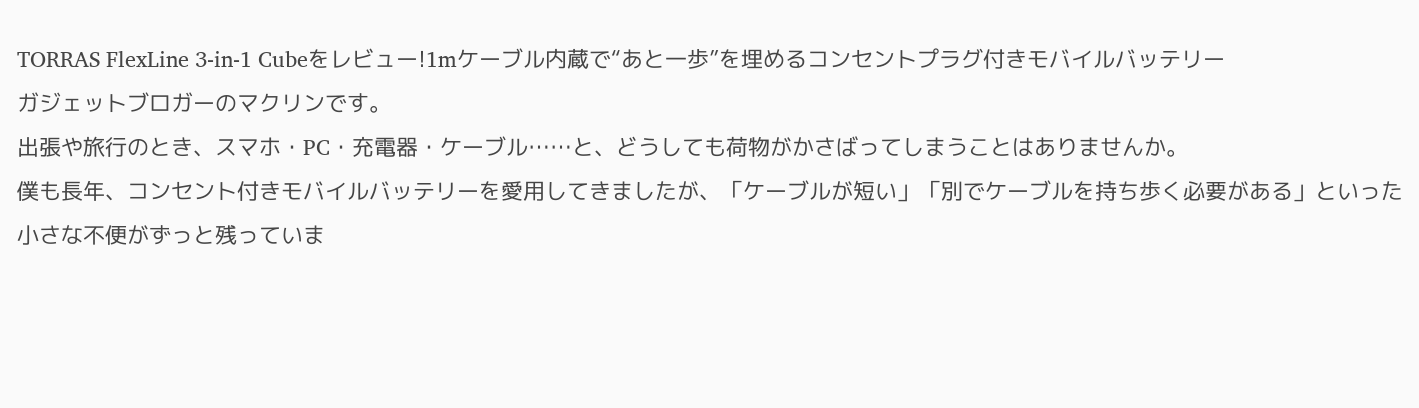TORRAS FlexLine 3-in-1 Cubeをレビュー!1mケーブル内蔵で“あと一歩”を埋めるコンセントプラグ付きモバイルバッテリー
ガジェットブロガーのマクリンです。
出張や旅行のとき、スマホ・PC・充電器・ケーブル……と、どうしても荷物がかさばってしまうことはありませんか。
僕も長年、コンセント付きモバイルバッテリーを愛用してきましたが、「ケーブルが短い」「別でケーブルを持ち歩く必要がある」といった小さな不便がずっと残っていま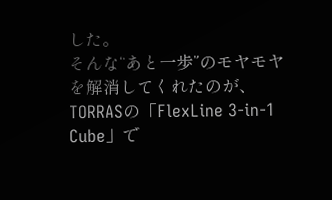した。
そんな“あと一歩”のモヤモヤを解消してくれたのが、TORRASの「FlexLine 3-in-1 Cube」で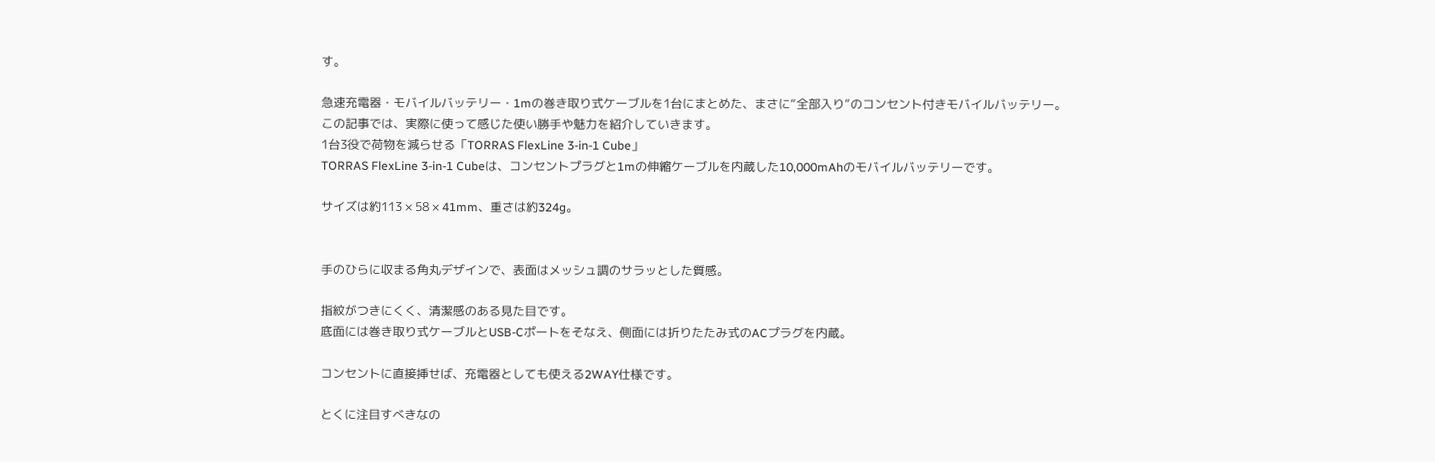す。

急速充電器・モバイルバッテリー・1mの巻き取り式ケーブルを1台にまとめた、まさに“全部入り”のコンセント付きモバイルバッテリー。
この記事では、実際に使って感じた使い勝手や魅力を紹介していきます。
1台3役で荷物を減らせる「TORRAS FlexLine 3-in-1 Cube」
TORRAS FlexLine 3-in-1 Cubeは、コンセントプラグと1mの伸縮ケーブルを内蔵した10,000mAhのモバイルバッテリーです。

サイズは約113 × 58 × 41mm、重さは約324g。


手のひらに収まる角丸デザインで、表面はメッシュ調のサラッとした質感。

指紋がつきにくく、清潔感のある見た目です。
底面には巻き取り式ケーブルとUSB-Cポートをそなえ、側面には折りたたみ式のACプラグを内蔵。

コンセントに直接挿せば、充電器としても使える2WAY仕様です。

とくに注目すべきなの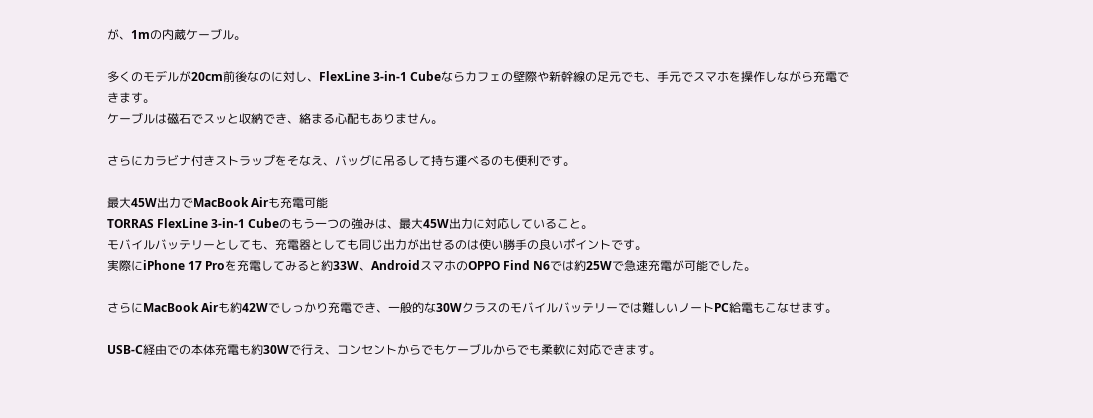が、1mの内蔵ケーブル。

多くのモデルが20cm前後なのに対し、FlexLine 3-in-1 Cubeならカフェの壁際や新幹線の足元でも、手元でスマホを操作しながら充電できます。
ケーブルは磁石でスッと収納でき、絡まる心配もありません。

さらにカラビナ付きストラップをそなえ、バッグに吊るして持ち運べるのも便利です。

最大45W出力でMacBook Airも充電可能
TORRAS FlexLine 3-in-1 Cubeのもう一つの強みは、最大45W出力に対応していること。
モバイルバッテリーとしても、充電器としても同じ出力が出せるのは使い勝手の良いポイントです。
実際にiPhone 17 Proを充電してみると約33W、AndroidスマホのOPPO Find N6では約25Wで急速充電が可能でした。

さらにMacBook Airも約42Wでしっかり充電でき、一般的な30Wクラスのモバイルバッテリーでは難しいノートPC給電もこなせます。

USB-C経由での本体充電も約30Wで行え、コンセントからでもケーブルからでも柔軟に対応できます。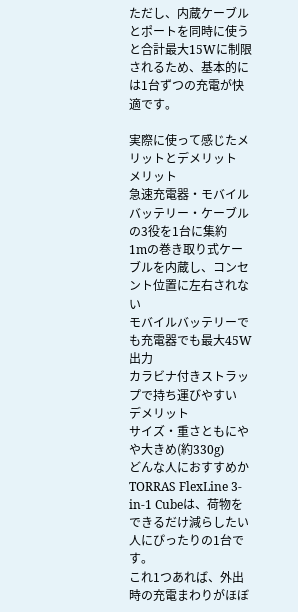ただし、内蔵ケーブルとポートを同時に使うと合計最大15Wに制限されるため、基本的には1台ずつの充電が快適です。

実際に使って感じたメリットとデメリット
メリット
急速充電器・モバイルバッテリー・ケーブルの3役を1台に集約
1mの巻き取り式ケーブルを内蔵し、コンセント位置に左右されない
モバイルバッテリーでも充電器でも最大45W出力
カラビナ付きストラップで持ち運びやすい
デメリット
サイズ・重さともにやや大きめ(約330g)
どんな人におすすめか
TORRAS FlexLine 3-in-1 Cubeは、荷物をできるだけ減らしたい人にぴったりの1台です。
これ1つあれば、外出時の充電まわりがほぼ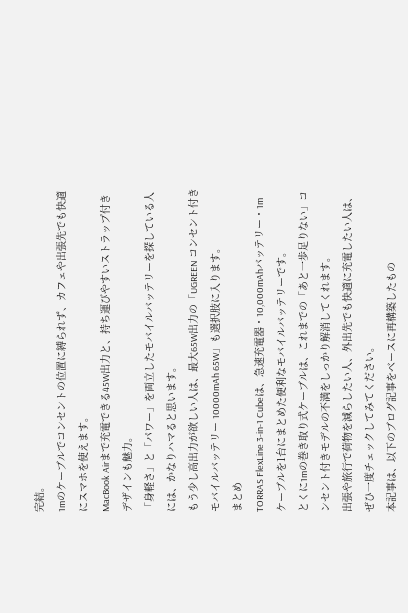完結。
1mのケーブルでコンセントの位置に縛られず、カフェや出張先でも快適にスマホを使えます。
MacBook Airまで充電できる45W出力と、持ち運びやすいストラップ付きデザインも魅力。
「身軽さ」と「パワー」を両立したモバイルバッテリーを探している人には、かなりハマると思います。
もう少し高出力が欲しい人は、最大65W出力の「UGREEN コンセント付きモバイルバッテリー 10000mAh 65W」も選択肢に入ります。
まとめ
TORRAS FlexLine 3-in-1 Cubeは、急速充電器・10,000mAhバッテリー・1mケーブルを1台にまとめた便利なモバイルバッテリーです。
とくに1mの巻き取り式ケーブルは、これまでの「あと一歩足りない」コンセント付きモデルの不満をしっかり解消してくれます。
出張や旅行で荷物を減らしたい人、外出先でも快適に充電したい人は、ぜひ一度チェックしてみてください。
本記事は、以下のブログ記事をベースに再構築したもの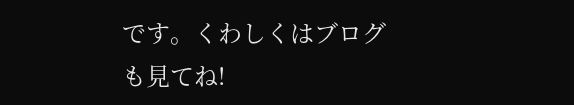です。くわしくはブログも見てね!